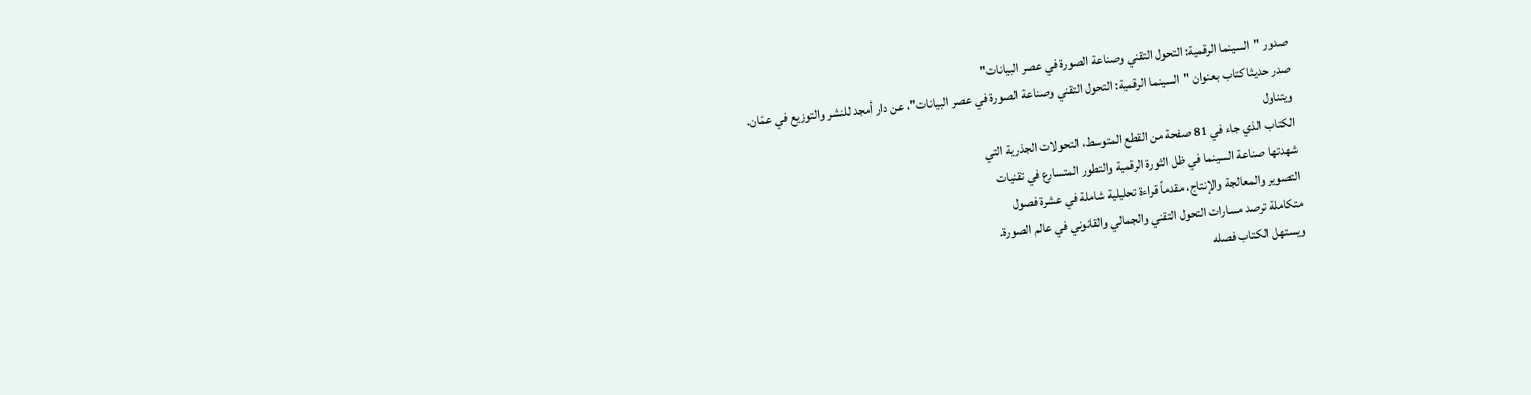صدور "السينما الرقمية: التحول التقني وصناعة الصورة في عصر البيانات"
صدر حديثا كتاب بعنوان "السينما الرقمية: التحول التقني وصناعة الصورة في عصر البيانات"، عن دار أمجد للنشر والتوزيع في عمّان.
ويتناول
الكتاب الذي جاء في 81 صفحة من القطع المتوسط، التحولات الجذرية التي
شهدتها صناعة السينما في ظل الثورة الرقمية والتطور المتسارع في تقنيات
التصوير والمعالجة والإنتاج، مقدماً قراءة تحليلية شاملة في عشرة فصول
متكاملة ترصد مسارات التحول التقني والجمالي والقانوني في عالم الصورة.
ويستهل الكتاب فصله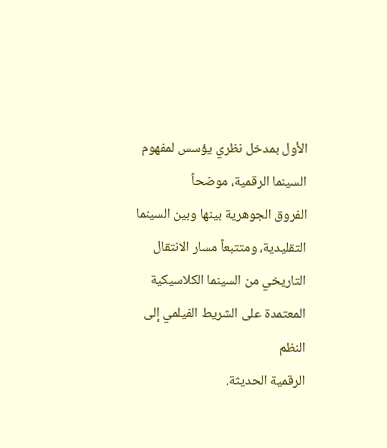الأول بمدخل نظري يؤسس لمفهوم السينما الرقمية، موضحاً
الفروق الجوهرية بينها وبين السينما التقليدية، ومتتبعاً مسار الانتقال
التاريخي من السينما الكلاسيكية المعتمدة على الشريط الفيلمي إلى النظم
الرقمية الحديثة.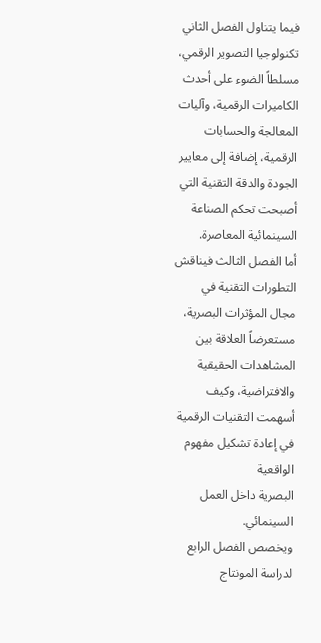فيما يتناول الفصل الثاني تكنولوجيا التصوير الرقمي،
مسلطاً الضوء على أحدث الكاميرات الرقمية، وآليات المعالجة والحسابات
الرقمية، إضافة إلى معايير الجودة والدقة التقنية التي أصبحت تحكم الصناعة
السينمائية المعاصرة.
أما الفصل الثالث فيناقش التطورات التقنية في
مجال المؤثرات البصرية، مستعرضاً العلاقة بين المشاهدات الحقيقية
والافتراضية، وكيف أسهمت التقنيات الرقمية في إعادة تشكيل مفهوم الواقعية
البصرية داخل العمل السينمائي.
ويخصص الفصل الرابع لدراسة المونتاج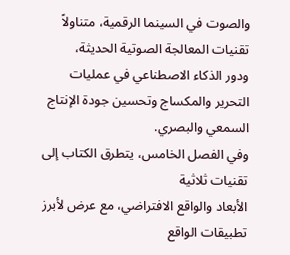والصوت في السينما الرقمية، متناولاً تقنيات المعالجة الصوتية الحديثة،
ودور الذكاء الاصطناعي في عمليات التحرير والمكساج وتحسين جودة الإنتاج
السمعي والبصري.
وفي الفصل الخامس، يتطرق الكتاب إلى تقنيات ثلاثية
الأبعاد والواقع الافتراضي، مع عرض لأبرز تطبيقات الواقع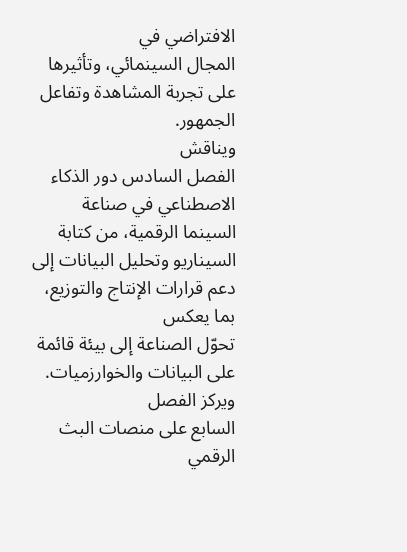الافتراضي في
المجال السينمائي، وتأثيرها على تجربة المشاهدة وتفاعل الجمهور.
ويناقش
الفصل السادس دور الذكاء الاصطناعي في صناعة السينما الرقمية، من كتابة
السيناريو وتحليل البيانات إلى دعم قرارات الإنتاج والتوزيع، بما يعكس
تحوّل الصناعة إلى بيئة قائمة على البيانات والخوارزميات.
ويركز الفصل
السابع على منصات البث الرقمي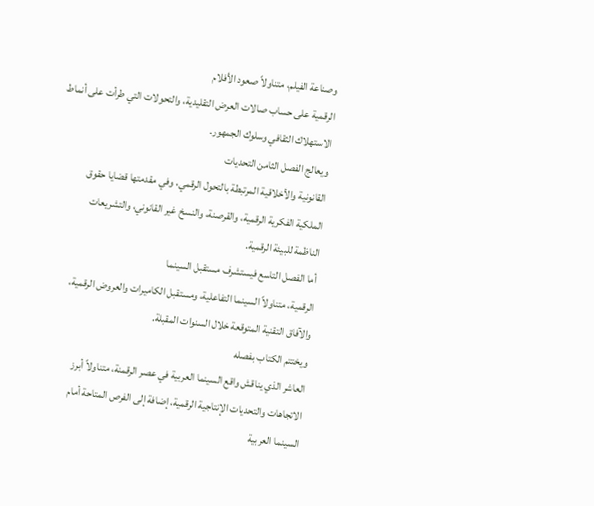وصناعة الفيلم، متناولاً صعود الأفلام
الرقمية على حساب صالات العرض التقليدية، والتحولات التي طرأت على أنماط
الاستهلاك الثقافي وسلوك الجمهور.
ويعالج الفصل الثامن التحديات
القانونية والأخلاقية المرتبطة بالتحول الرقمي، وفي مقدمتها قضايا حقوق
الملكية الفكرية الرقمية، والقرصنة، والنسخ غير القانوني، والتشريعات
الناظمة للبيئة الرقمية.
أما الفصل التاسع فيستشرف مستقبل السينما
الرقمية، متناولاً السينما التفاعلية، ومستقبل الكاميرات والعروض الرقمية،
والآفاق التقنية المتوقعة خلال السنوات المقبلة.
ويختتم الكتاب بفصله
العاشر الذي يناقش واقع السينما العربية في عصر الرقمنة، متناولاً أبرز
الاتجاهات والتحديات الإنتاجية الرقمية، إضافة إلى الفرص المتاحة أمام
السينما العربية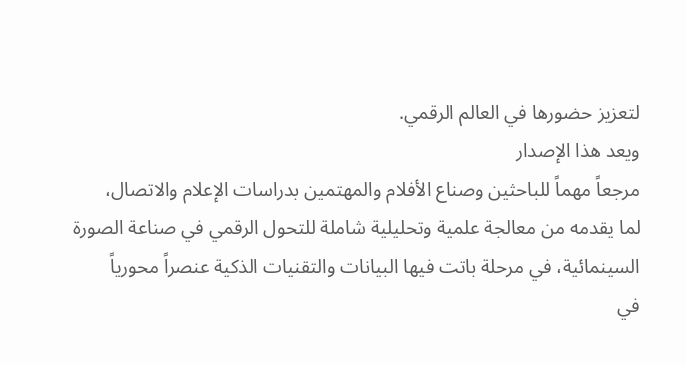لتعزيز حضورها في العالم الرقمي.
ويعد هذا الإصدار
مرجعاً مهماً للباحثين وصناع الأفلام والمهتمين بدراسات الإعلام والاتصال،
لما يقدمه من معالجة علمية وتحليلية شاملة للتحول الرقمي في صناعة الصورة
السينمائية، في مرحلة باتت فيها البيانات والتقنيات الذكية عنصراً محورياً
في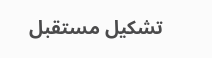تشكيل مستقبل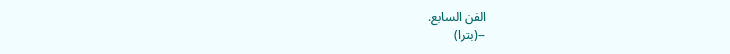الفن السابع.
--(بترا)